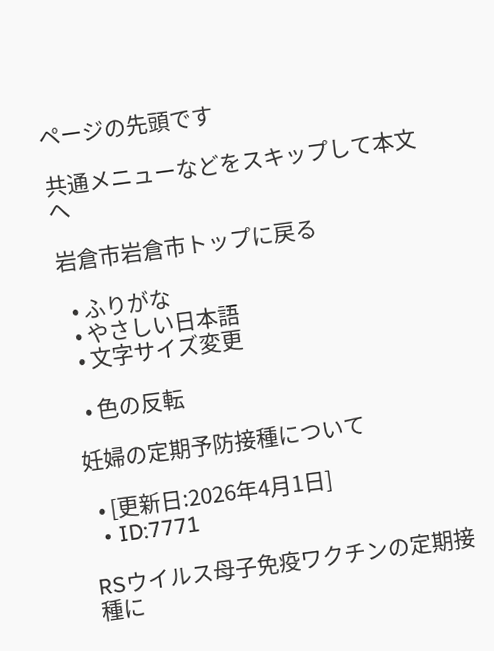ページの先頭です

共通メニューなどをスキップして本文へ

岩倉市岩倉市トップに戻る

  • ふりがな
  • やさしい日本語
  • 文字サイズ変更

  • 色の反転

妊婦の定期予防接種について

  • [更新日:2026年4月1日]
  • ID:7771

RSウイルス母子免疫ワクチンの定期接種に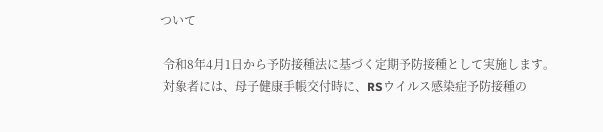ついて

 令和8年4月1日から予防接種法に基づく定期予防接種として実施します。
 対象者には、母子健康手帳交付時に、RSウイルス感染症予防接種の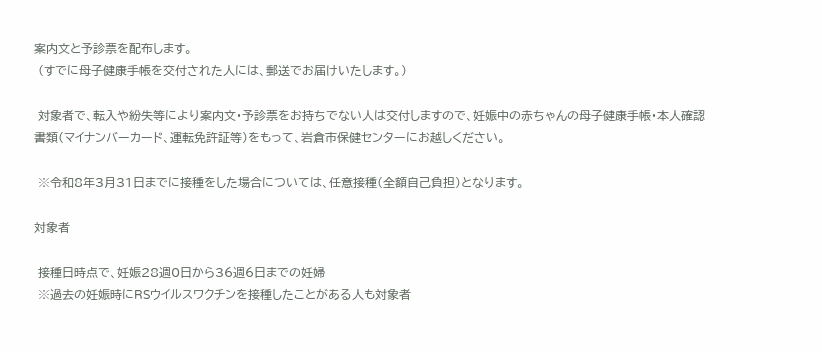案内文と予診票を配布します。
 (すでに母子健康手帳を交付された人には、郵送でお届けいたします。)

 対象者で、転入や紛失等により案内文・予診票をお持ちでない人は交付しますので、妊娠中の赤ちゃんの母子健康手帳・本人確認書類(マイナンバーカード、運転免許証等)をもって、岩倉市保健センターにお越しください。

 ※令和8年3月31日までに接種をした場合については、任意接種(全額自己負担)となります。

対象者

 接種日時点で、妊娠28週0日から36週6日までの妊婦
 ※過去の妊娠時にRSウイルスワクチンを接種したことがある人も対象者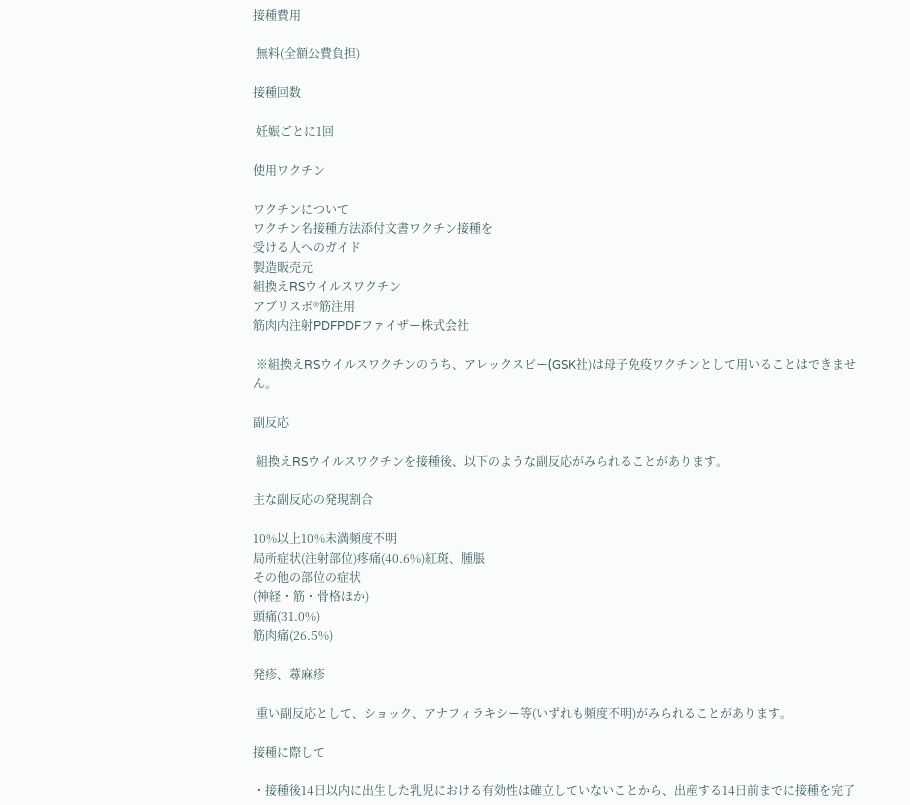接種費用

 無料(全額公費負担)

接種回数

 妊娠ごとに1回

使用ワクチン

ワクチンについて
ワクチン名接種方法添付文書ワクチン接種を
受ける人へのガイド
製造販売元
組換えRSウイルスワクチン
アブリスボ®筋注用
筋肉内注射PDFPDFファイザー株式会社

 ※組換えRSウイルスワクチンのうち、アレックスビー(GSK社)は母子免疫ワクチンとして用いることはできません。

副反応

 組換えRSウイルスワクチンを接種後、以下のような副反応がみられることがあります。

主な副反応の発現割合

10%以上10%未満頻度不明
局所症状(注射部位)疼痛(40.6%)紅斑、腫脹
その他の部位の症状
(神経・筋・骨格ほか)
頭痛(31.0%)
筋肉痛(26.5%)

発疹、蕁麻疹

 重い副反応として、ショック、アナフィラキシー等(いずれも頻度不明)がみられることがあります。

接種に際して

・接種後14日以内に出生した乳児における有効性は確立していないことから、出産する14日前までに接種を完了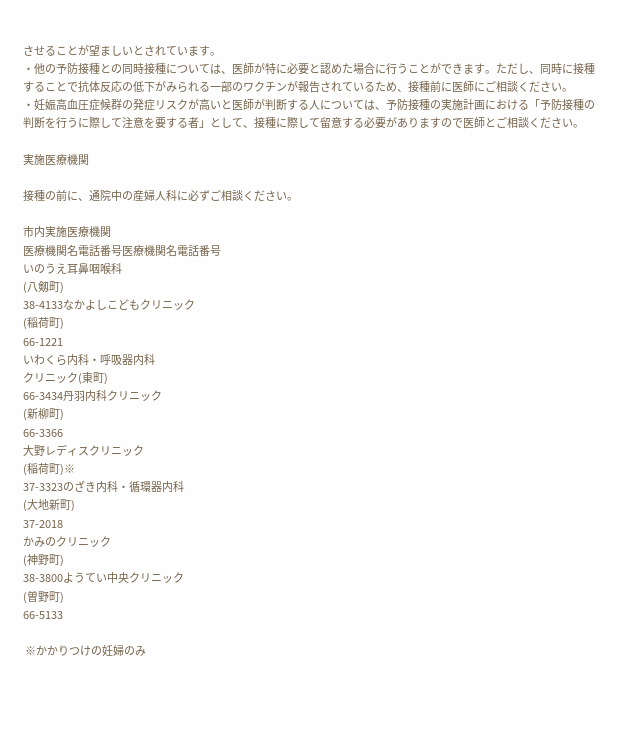させることが望ましいとされています。
・他の予防接種との同時接種については、医師が特に必要と認めた場合に行うことができます。ただし、同時に接種することで抗体反応の低下がみられる一部のワクチンが報告されているため、接種前に医師にご相談ください。
・妊娠高血圧症候群の発症リスクが高いと医師が判断する人については、予防接種の実施計画における「予防接種の判断を行うに際して注意を要する者」として、接種に際して留意する必要がありますので医師とご相談ください。

実施医療機関

接種の前に、通院中の産婦人科に必ずご相談ください。

市内実施医療機関
医療機関名電話番号医療機関名電話番号
いのうえ耳鼻咽喉科
(八剱町)
38-4133なかよしこどもクリニック
(稲荷町)
66-1221
いわくら内科・呼吸器内科
クリニック(東町)
66-3434丹羽内科クリニック
(新柳町)
66-3366
大野レディスクリニック
(稲荷町)※
37-3323のざき内科・循環器内科
(大地新町)
37-2018
かみのクリニック
(神野町)
38-3800ようてい中央クリニック
(曽野町)
66-5133

 ※かかりつけの妊婦のみ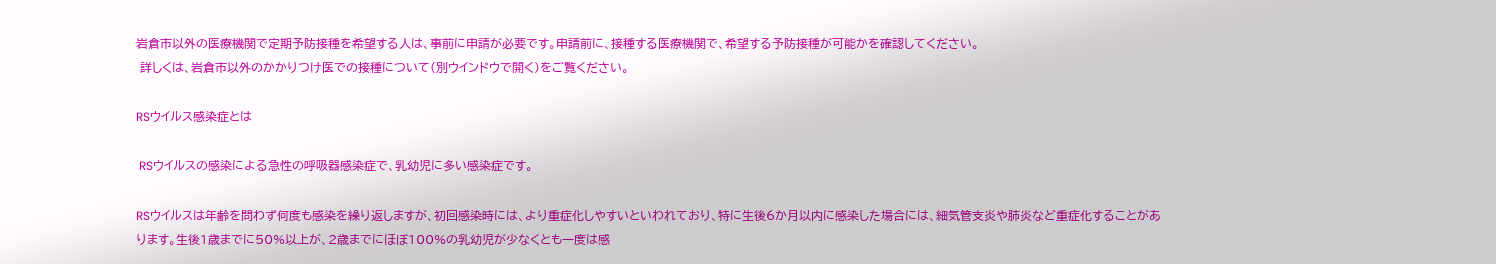岩倉市以外の医療機関で定期予防接種を希望する人は、事前に申請が必要です。申請前に、接種する医療機関で、希望する予防接種が可能かを確認してください。
 詳しくは、岩倉市以外のかかりつけ医での接種について(別ウインドウで開く)をご覧ください。

RSウイルス感染症とは

 RSウイルスの感染による急性の呼吸器感染症で、乳幼児に多い感染症です。

RSウイルスは年齢を問わず何度も感染を繰り返しますが、初回感染時には、より重症化しやすいといわれており、特に生後6か月以内に感染した場合には、細気管支炎や肺炎など重症化することがあります。生後1歳までに50%以上が、2歳までにほぼ100%の乳幼児が少なくとも一度は感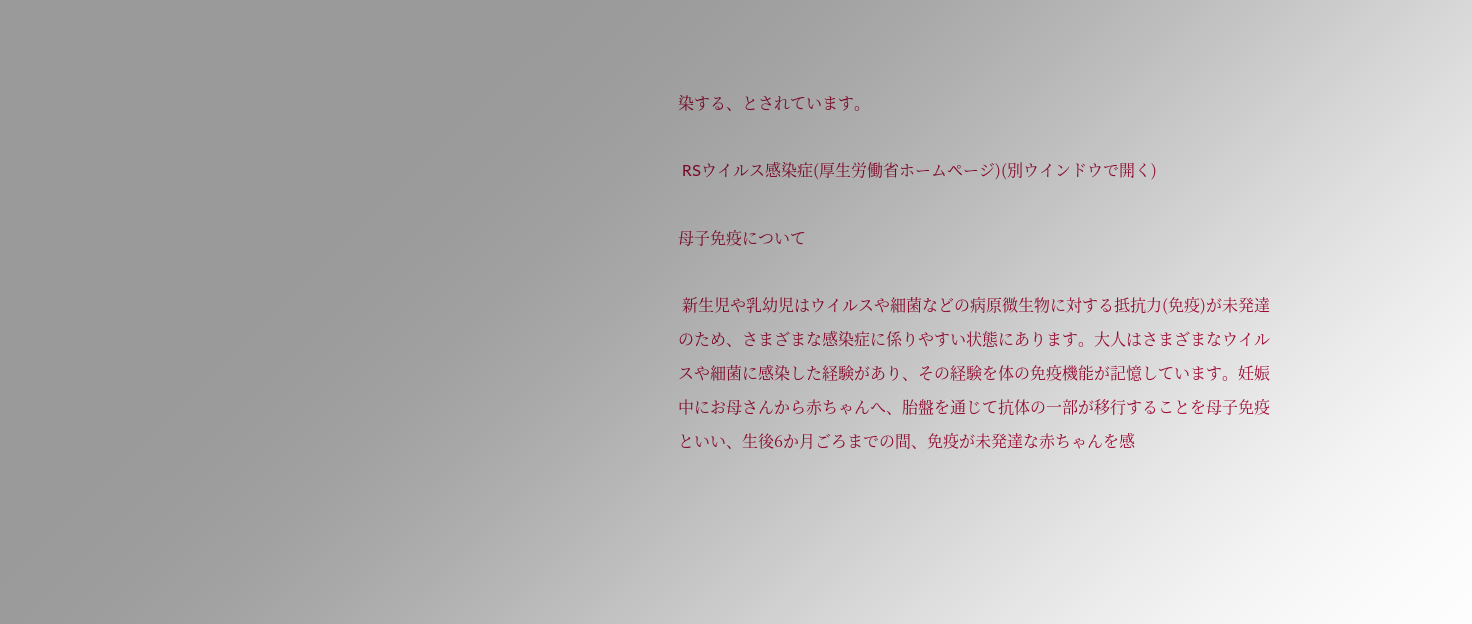染する、とされています。

 RSウイルス感染症(厚生労働省ホームページ)(別ウインドウで開く)

母子免疫について

 新生児や乳幼児はウイルスや細菌などの病原微生物に対する抵抗力(免疫)が未発達のため、さまざまな感染症に係りやすい状態にあります。大人はさまざまなウイルスや細菌に感染した経験があり、その経験を体の免疫機能が記憶しています。妊娠中にお母さんから赤ちゃんへ、胎盤を通じて抗体の一部が移行することを母子免疫といい、生後6か月ごろまでの間、免疫が未発達な赤ちゃんを感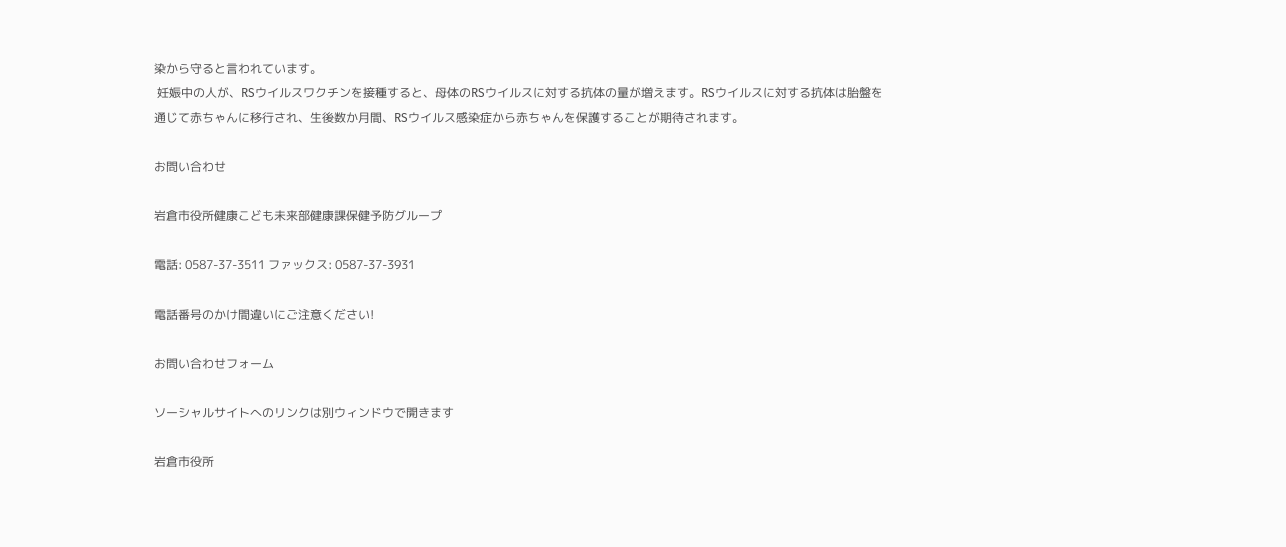染から守ると言われています。
 妊娠中の人が、RSウイルスワクチンを接種すると、母体のRSウイルスに対する抗体の量が増えます。RSウイルスに対する抗体は胎盤を通じて赤ちゃんに移行され、生後数か月間、RSウイルス感染症から赤ちゃんを保護することが期待されます。

お問い合わせ

岩倉市役所健康こども未来部健康課保健予防グループ

電話: 0587-37-3511 ファックス: 0587-37-3931

電話番号のかけ間違いにご注意ください!

お問い合わせフォーム

ソーシャルサイトへのリンクは別ウィンドウで開きます

岩倉市役所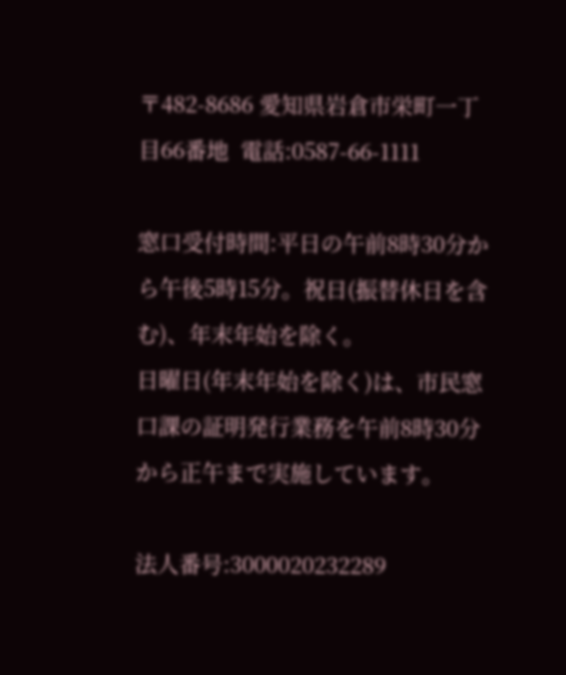〒482-8686 愛知県岩倉市栄町一丁目66番地  電話:0587-66-1111

窓口受付時間:平日の午前8時30分から午後5時15分。祝日(振替休日を含む)、年末年始を除く。
日曜日(年末年始を除く)は、市民窓口課の証明発行業務を午前8時30分から正午まで実施しています。

法人番号:3000020232289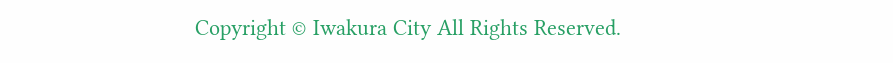Copyright © Iwakura City All Rights Reserved.